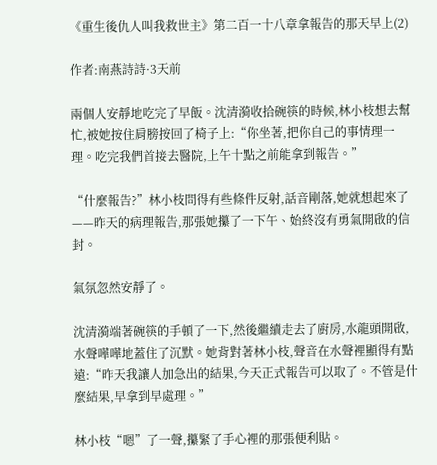《重生後仇人叫我救世主》第二百一十八章拿報告的那天早上(2)

作者:南燕詩詩·3天前

兩個人安靜地吃完了早飯。沈清漪收拾碗筷的時候,林小枝想去幫忙,被她按住肩膀按回了椅子上:“你坐著,把你自己的事情理一理。吃完我們首接去醫院,上午十點之前能拿到報告。”

“什麼報告?”林小枝問得有些條件反射,話音剛落,她就想起來了——昨天的病理報告,那張她攥了一下午、始終沒有勇氣開啟的信封。

氣氛忽然安靜了。

沈清漪端著碗筷的手頓了一下,然後繼續走去了廚房,水龍頭開啟,水聲嘩嘩地蓋住了沉默。她背對著林小枝,聲音在水聲裡顯得有點遠:“昨天我讓人加急出的結果,今天正式報告可以取了。不管是什麼結果,早拿到早處理。”

林小枝“嗯”了一聲,攥緊了手心裡的那張便利貼。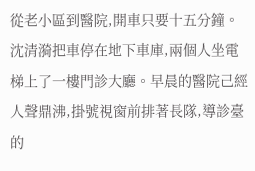從老小區到醫院,開車只要十五分鐘。沈清漪把車停在地下車庫,兩個人坐電梯上了一樓門診大廳。早晨的醫院己經人聲鼎沸,掛號視窗前排著長隊,導診臺的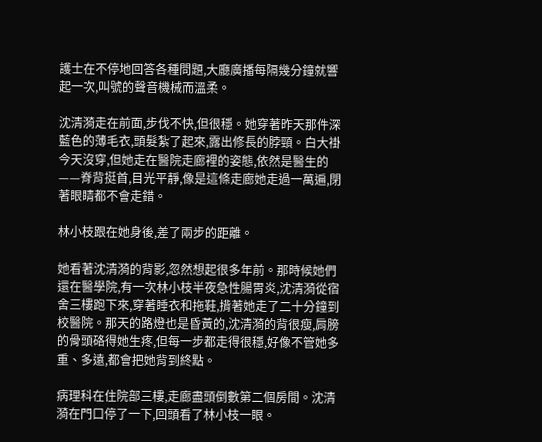護士在不停地回答各種問題,大廳廣播每隔幾分鐘就響起一次,叫號的聲音機械而溫柔。

沈清漪走在前面,步伐不快,但很穩。她穿著昨天那件深藍色的薄毛衣,頭髮紮了起來,露出修長的脖頸。白大褂今天沒穿,但她走在醫院走廊裡的姿態,依然是醫生的——脊背挺首,目光平靜,像是這條走廊她走過一萬遍,閉著眼睛都不會走錯。

林小枝跟在她身後,差了兩步的距離。

她看著沈清漪的背影,忽然想起很多年前。那時候她們還在醫學院,有一次林小枝半夜急性腸胃炎,沈清漪從宿舍三樓跑下來,穿著睡衣和拖鞋,揹著她走了二十分鐘到校醫院。那天的路燈也是昏黃的,沈清漪的背很瘦,肩膀的骨頭硌得她生疼,但每一步都走得很穩,好像不管她多重、多遠,都會把她背到終點。

病理科在住院部三樓,走廊盡頭倒數第二個房間。沈清漪在門口停了一下,回頭看了林小枝一眼。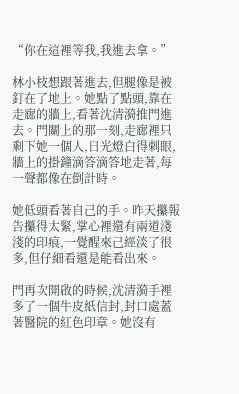“你在這裡等我,我進去拿。”

林小枝想跟著進去,但腿像是被釘在了地上。她點了點頭,靠在走廊的牆上,看著沈清漪推門進去。門關上的那一刻,走廊裡只剩下她一個人,日光燈白得刺眼,牆上的掛鐘滴答滴答地走著,每一聲都像在倒計時。

她低頭看著自己的手。昨天攥報告攥得太緊,掌心裡還有兩道淺淺的印痕,一覺醒來己經淡了很多,但仔細看還是能看出來。

門再次開啟的時候,沈清漪手裡多了一個牛皮紙信封,封口處蓋著醫院的紅色印章。她沒有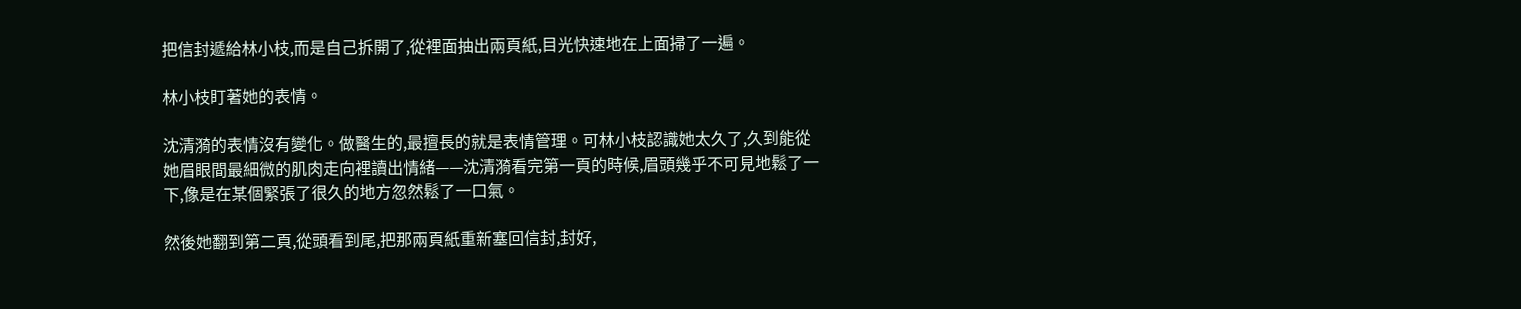把信封遞給林小枝,而是自己拆開了,從裡面抽出兩頁紙,目光快速地在上面掃了一遍。

林小枝盯著她的表情。

沈清漪的表情沒有變化。做醫生的,最擅長的就是表情管理。可林小枝認識她太久了,久到能從她眉眼間最細微的肌肉走向裡讀出情緒——沈清漪看完第一頁的時候,眉頭幾乎不可見地鬆了一下,像是在某個緊張了很久的地方忽然鬆了一口氣。

然後她翻到第二頁,從頭看到尾,把那兩頁紙重新塞回信封,封好,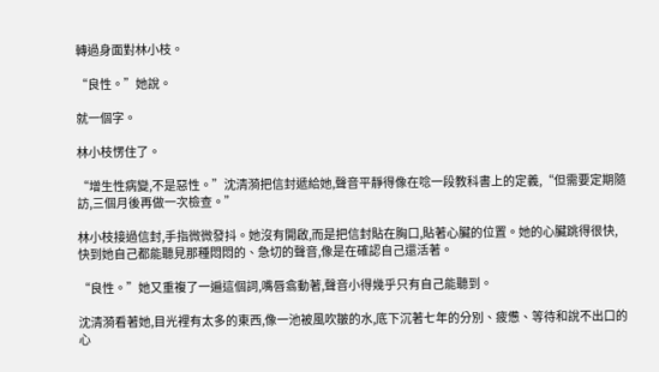轉過身面對林小枝。

“良性。”她說。

就一個字。

林小枝愣住了。

“增生性病變,不是惡性。”沈清漪把信封遞給她,聲音平靜得像在唸一段教科書上的定義,“但需要定期隨訪,三個月後再做一次檢查。”

林小枝接過信封,手指微微發抖。她沒有開啟,而是把信封貼在胸口,貼著心臟的位置。她的心臟跳得很快,快到她自己都能聽見那種悶悶的、急切的聲音,像是在確認自己還活著。

“良性。”她又重複了一遍這個詞,嘴唇翕動著,聲音小得幾乎只有自己能聽到。

沈清漪看著她,目光裡有太多的東西,像一池被風吹皺的水,底下沉著七年的分別、疲憊、等待和說不出口的心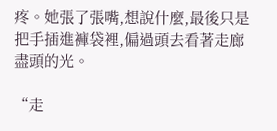疼。她張了張嘴,想說什麼,最後只是把手插進褲袋裡,偏過頭去看著走廊盡頭的光。

“走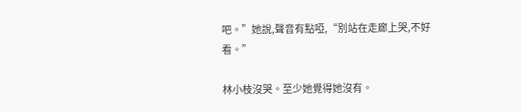吧。”她說,聲音有點啞,“別站在走廊上哭,不好看。”

林小枝沒哭。至少她覺得她沒有。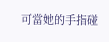可當她的手指碰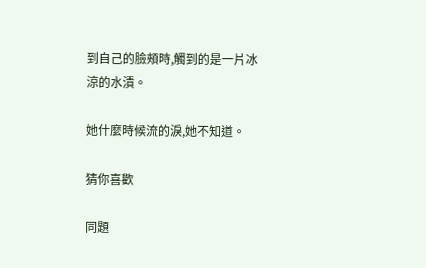到自己的臉頰時,觸到的是一片冰涼的水漬。

她什麼時候流的淚,她不知道。

猜你喜歡

同題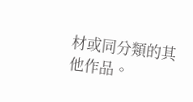材或同分類的其他作品。